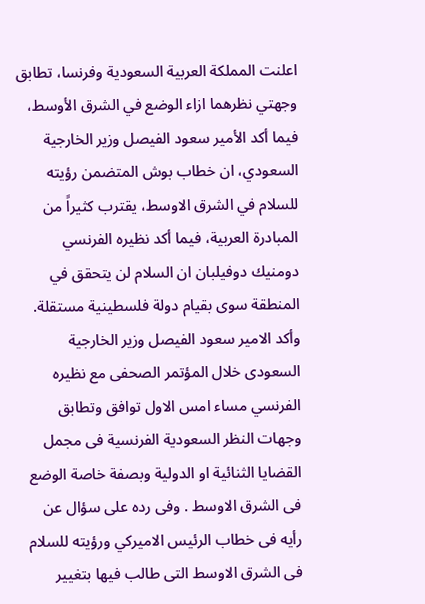اعلنت المملكة العربية السعودية وفرنسا، تطابق وجهتي نظرهما ازاء الوضع في الشرق الأوسط، فيما أكد الأمير سعود الفيصل وزير الخارجية السعودي، ان خطاب بوش المتضمن رؤيته للسلام في الشرق الاوسط، يقترب كثيراً من المبادرة العربية، فيما أكد نظيره الفرنسي دومنيك دوفيلبان ان السلام لن يتحقق في المنطقة سوى بقيام دولة فلسطينية مستقلة. وأكد الامير سعود الفيصل وزير الخارجية السعودى خلال المؤتمر الصحفى مع نظيره الفرنسي مساء امس الاول توافق وتطابق وجهات النظر السعودية الفرنسية فى مجمل القضايا الثنائية او الدولية وبصفة خاصة الوضع فى الشرق الاوسط . وفى رده على سؤال عن رأيه فى خطاب الرئيس الاميركي ورؤيته للسلام فى الشرق الاوسط التى طالب فيها بتغيير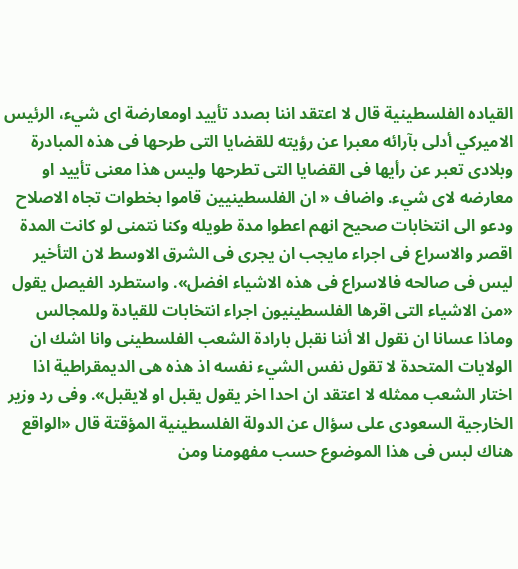القياده الفلسطينية قال لا اعتقد اننا بصدد تأييد اومعارضة اى شيء، الرئيس الاميركي أدلى بآرائه معبرا عن رؤيته للقضايا التى طرحها فى هذه المبادرة وبلادى تعبر عن رأيها فى القضايا التى تطرحها وليس هذا معنى تأييد او معارضه لاى شيء. واضاف « ان الفلسطينيين قاموا بخطوات تجاه الاصلاح ودعو الى انتخابات صحيح انهم اعطوا مدة طويله وكنا نتمنى لو كانت المدة اقصر والاسراع فى اجراء مايجب ان يجرى فى الشرق الاوسط لان التأخير ليس فى صالحه فالاسراع فى هذه الاشياء افضل». واستطرد الفيصل يقول «من الاشياء التى اقرها الفلسطينيون اجراء انتخابات للقيادة وللمجالس وماذا عسانا ان نقول الا أننا نقبل بارادة الشعب الفلسطينى وانا اشك ان الولايات المتحدة لا تقول نفس الشيء نفسه اذ هذه هى الديمقراطية اذا اختار الشعب ممثله لا اعتقد ان احدا اخر يقول يقبل او لايقبل». وفى رد وزير الخارجية السعودى على سؤال عن الدولة الفلسطينية المؤقتة قال «الواقع هناك لبس فى هذا الموضوع حسب مفهومنا ومن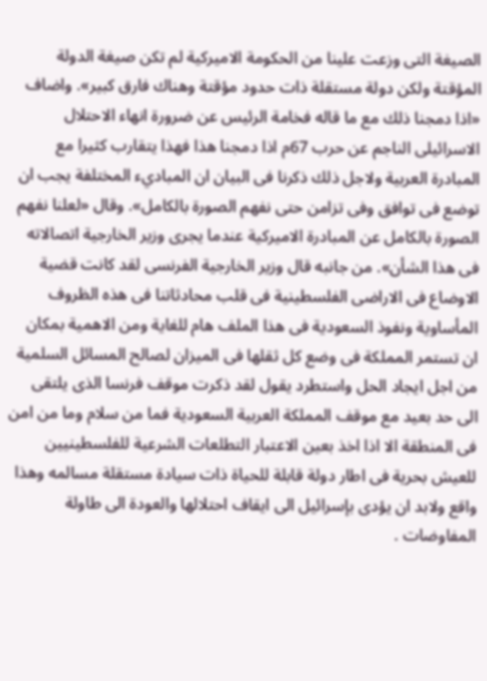الصيغة التى وزعت علينا من الحكومة الاميركية لم تكن صيغة الدولة المؤقتة ولكن دولة مستقلة ذات حدود مؤقتة وهناك فارق كبير». واضاف «اذا دمجنا ذلك مع ما قاله فخامة الرئيس عن ضرورة انهاء الاحتلال الاسرائيلى الناجم عن حرب 67م اذا دمجنا هذا فهذا يتقارب كثيرا مع المبادرة العربية ولاجل ذلك ذكرنا فى البيان ان المباديء المختلفة يجب ان توضع فى توافق وفى تزامن حتى نفهم الصورة بالكامل». وقال «لعلنا نفهم الصورة بالكامل عن المبادرة الاميركية عندما يجرى وزير الخارجية اتصالاته فى هذا الشأن». من جانبه قال وزير الخارجية الفرنسى لقد كانت قضية الاوضاع فى الاراضى الفلسطينية فى قلب محادثاتنا فى هذه الظروف المأساوية ونفوذ السعودية فى هذا الملف هام للغاية ومن الاهمية بمكان ان تستمر المملكة فى وضع كل ثقلها فى الميزان لصالح المسائل السلمية من اجل ايجاد الحل واستطرد يقول لقد ذكرت موقف فرنسا الذى يلتقى الى حد بعيد مع موقف المملكة العربية السعودية فما من سلام وما من امن فى المنطقة الا اذا اخذ بعين الاعتبار التطلعات الشرعية للفلسطينيين للعيش بحرية فى اطار دولة قابلة للحياة ذات سيادة مستقلة مسالمه وهذا واقع ولابد ان يؤدى بإسرائيل الى ايقاف احتلالها والعودة الى طاولة المفاوضات .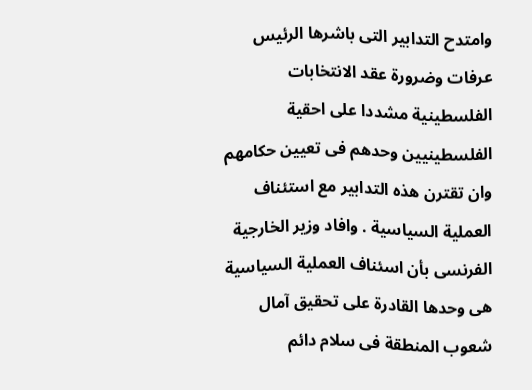وامتدح التدابير التى باشرها الرئيس عرفات وضرورة عقد الانتخابات الفلسطينية مشددا على احقية الفلسطينيين وحدهم فى تعيين حكامهم وان تقترن هذه التدابير مع استئناف العملية السياسية . وافاد وزير الخارجية الفرنسى بأن اسئناف العملية السياسية هى وحدها القادرة على تحقيق آمال شعوب المنطقة فى سلام دائم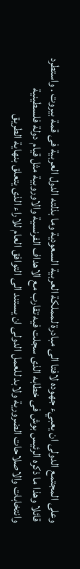وعلى المجتمع الدولى ان يعبيء جهوده لافتا الى مبادرة لمملكة العربية السعودية وما بذلته الدول العربية فى قمة بيروت . واستطرد قائلا وهذا ما ذكره الرئيس بوش فى خطابه الذى سجلت فيه تقارب مع الاهداف الفرنسية والاوروبية مثل قيام دولة فلسطينية وانتخابات والاصلاحات الضرورية ولابد للعمل الدولى ان يستند الى التوافق العام للاراء الذى يتعلق بنهاية الطريق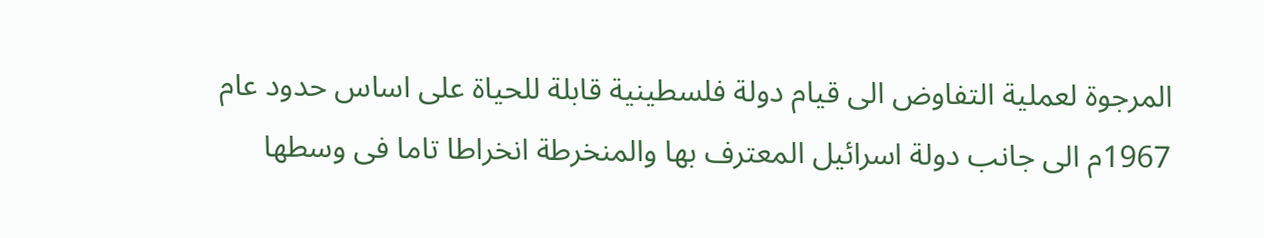المرجوة لعملية التفاوض الى قيام دولة فلسطينية قابلة للحياة على اساس حدود عام 1967م الى جانب دولة اسرائيل المعترف بها والمنخرطة انخراطا تاما فى وسطها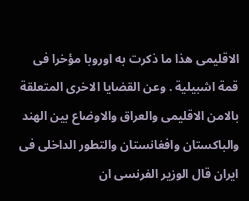الاقليمى هذا ما ذكرت به اوروبا مؤخرا فى قمة اشبيلية . وعن القضايا الاخرى المتعلقة بالامن الاقليمى والعراق والاوضاع بين الهند والباكستان وافغانستان والتطور الداخلى فى ايران قال الوزير الفرنسى ان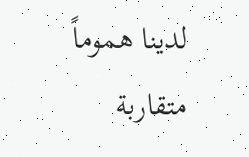لدينا هموماً متقاربة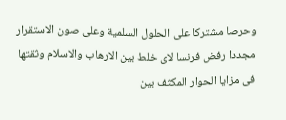وحرصا مشتركا على الحلول السلمية وعلى صون الاستقرار مجددا رفض فرنسا لاى خلط بين الارهاب والاسلام وثقتها فى مزايا الحوار المكثف بين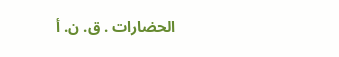الحضارات . ق. ن. أ